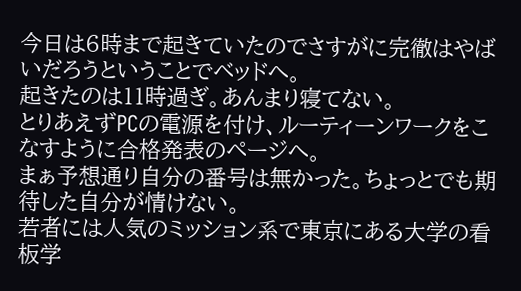今日は6時まで起きていたのでさすがに完徹はやばいだろうということでベッドへ。
起きたのは11時過ぎ。あんまり寝てない。
とりあえずPCの電源を付け、ルーティーンワークをこなすように合格発表のページへ。
まぁ予想通り自分の番号は無かった。ちょっとでも期待した自分が情けない。
若者には人気のミッション系で東京にある大学の看板学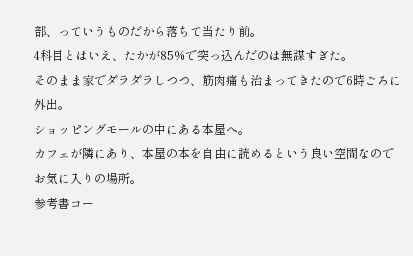部、っていうものだから落ちて当たり前。
4科目とはいえ、たかが85%で突っ込んだのは無謀すぎた。
そのまま家でダラダラしつつ、筋肉痛も治まってきたので6時ごろに外出。
ショッピングモールの中にある本屋へ。
カフェが隣にあり、本屋の本を自由に読めるという良い空間なのでお気に入りの場所。
参考書コー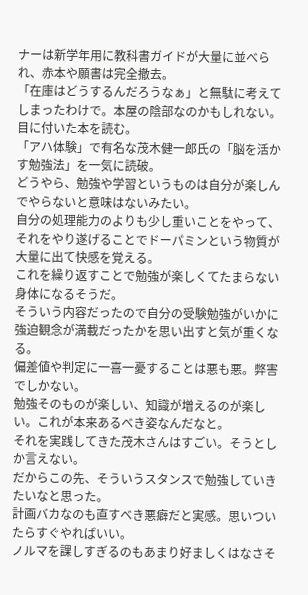ナーは新学年用に教科書ガイドが大量に並べられ、赤本や願書は完全撤去。
「在庫はどうするんだろうなぁ」と無駄に考えてしまったわけで。本屋の陰部なのかもしれない。
目に付いた本を読む。
「アハ体験」で有名な茂木健一郎氏の「脳を活かす勉強法」を一気に読破。
どうやら、勉強や学習というものは自分が楽しんでやらないと意味はないみたい。
自分の処理能力のよりも少し重いことをやって、それをやり遂げることでドーパミンという物質が大量に出て快感を覚える。
これを繰り返すことで勉強が楽しくてたまらない身体になるそうだ。
そういう内容だったので自分の受験勉強がいかに強迫観念が満載だったかを思い出すと気が重くなる。
偏差値や判定に一喜一憂することは悪も悪。弊害でしかない。
勉強そのものが楽しい、知識が増えるのが楽しい。これが本来あるべき姿なんだなと。
それを実践してきた茂木さんはすごい。そうとしか言えない。
だからこの先、そういうスタンスで勉強していきたいなと思った。
計画バカなのも直すべき悪癖だと実感。思いついたらすぐやればいい。
ノルマを課しすぎるのもあまり好ましくはなさそ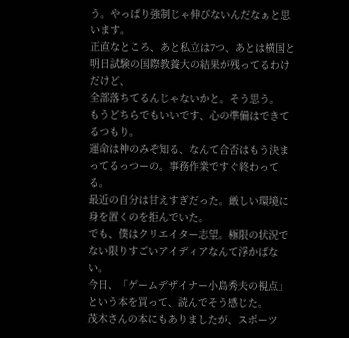う。やっぱり強制じゃ伸びないんだなぁと思います。
正直なところ、あと私立は7つ、あとは横国と明日試験の国際教養大の結果が残ってるわけだけど、
全部落ちてるんじゃないかと。そう思う。
もうどちらでもいいです、心の準備はできてるつもり。
運命は神のみぞ知る、なんて合否はもう決まってるっつーの。事務作業ですぐ終わってる。
最近の自分は甘えすぎだった。厳しい環境に身を置くのを拒んでいた。
でも、僕はクリエイター志望。極限の状況でない限りすごいアイディアなんて浮かばない。
今日、「ゲームデザイナー小島秀夫の視点」という本を買って、読んでそう感じた。
茂木さんの本にもありましたが、スポーツ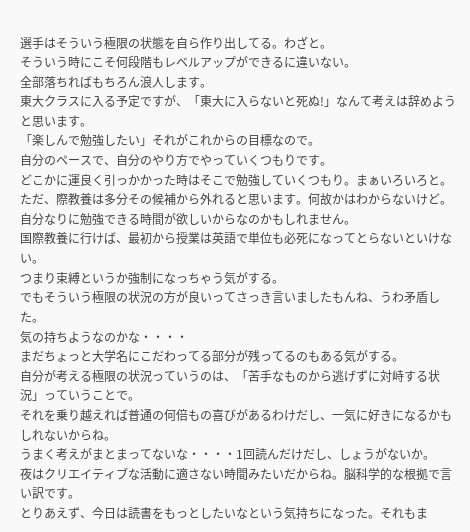選手はそういう極限の状態を自ら作り出してる。わざと。
そういう時にこそ何段階もレベルアップができるに違いない。
全部落ちればもちろん浪人します。
東大クラスに入る予定ですが、「東大に入らないと死ぬ!」なんて考えは辞めようと思います。
「楽しんで勉強したい」それがこれからの目標なので。
自分のペースで、自分のやり方でやっていくつもりです。
どこかに運良く引っかかった時はそこで勉強していくつもり。まぁいろいろと。
ただ、際教養は多分その候補から外れると思います。何故かはわからないけど。
自分なりに勉強できる時間が欲しいからなのかもしれません。
国際教養に行けば、最初から授業は英語で単位も必死になってとらないといけない。
つまり束縛というか強制になっちゃう気がする。
でもそういう極限の状況の方が良いってさっき言いましたもんね、うわ矛盾した。
気の持ちようなのかな・・・・
まだちょっと大学名にこだわってる部分が残ってるのもある気がする。
自分が考える極限の状況っていうのは、「苦手なものから逃げずに対峙する状況」っていうことで。
それを乗り越えれば普通の何倍もの喜びがあるわけだし、一気に好きになるかもしれないからね。
うまく考えがまとまってないな・・・・1回読んだけだし、しょうがないか。
夜はクリエイティブな活動に適さない時間みたいだからね。脳科学的な根拠で言い訳です。
とりあえず、今日は読書をもっとしたいなという気持ちになった。それもま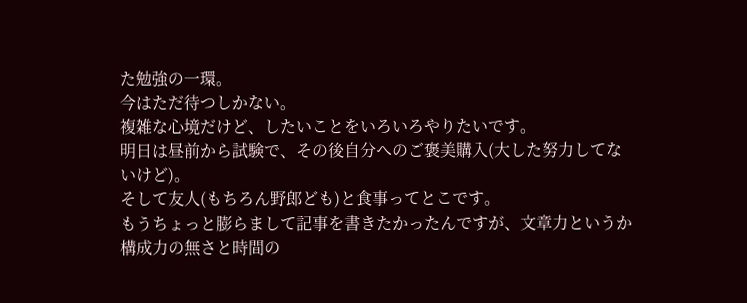た勉強の一環。
今はただ待つしかない。
複雑な心境だけど、したいことをいろいろやりたいです。
明日は昼前から試験で、その後自分へのご褒美購入(大した努力してないけど)。
そして友人(もちろん野郎ども)と食事ってとこです。
もうちょっと膨らまして記事を書きたかったんですが、文章力というか構成力の無さと時間の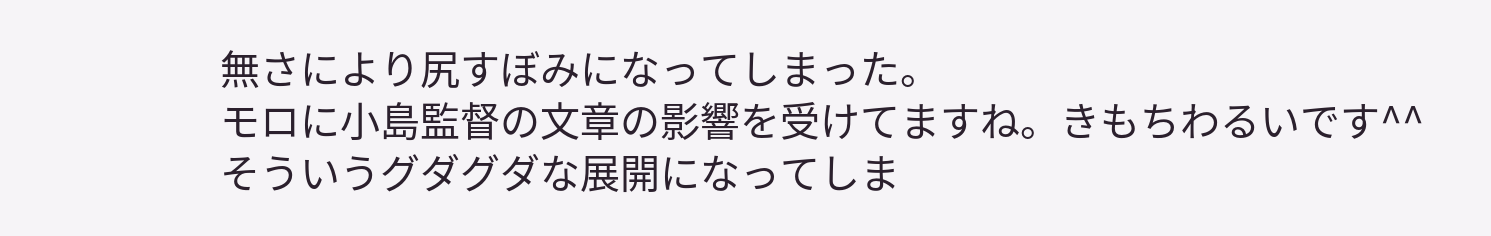無さにより尻すぼみになってしまった。
モロに小島監督の文章の影響を受けてますね。きもちわるいです^^
そういうグダグダな展開になってしま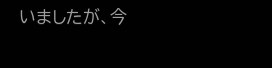いましたが、今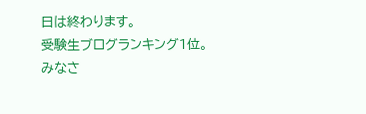日は終わります。
受験生ブログランキング1位。みなさ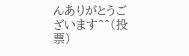んありがとうございます^^(投票)